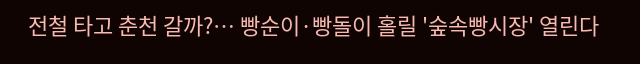전철 타고 춘천 갈까?… 빵순이·빵돌이 홀릴 '숲속빵시장' 열린다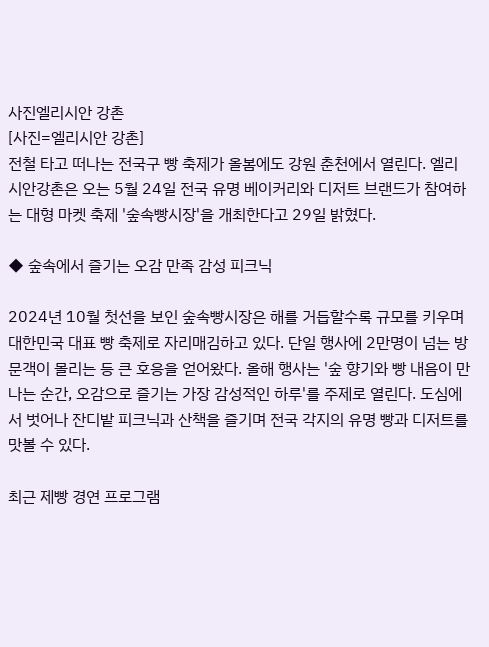사진엘리시안 강촌
[사진=엘리시안 강촌]
전철 타고 떠나는 전국구 빵 축제가 올봄에도 강원 춘천에서 열린다. 엘리시안강촌은 오는 5월 24일 전국 유명 베이커리와 디저트 브랜드가 참여하는 대형 마켓 축제 '숲속빵시장'을 개최한다고 29일 밝혔다.

◆ 숲속에서 즐기는 오감 만족 감성 피크닉

2024년 10월 첫선을 보인 숲속빵시장은 해를 거듭할수록 규모를 키우며 대한민국 대표 빵 축제로 자리매김하고 있다. 단일 행사에 2만명이 넘는 방문객이 몰리는 등 큰 호응을 얻어왔다. 올해 행사는 '숲 향기와 빵 내음이 만나는 순간, 오감으로 즐기는 가장 감성적인 하루'를 주제로 열린다. 도심에서 벗어나 잔디밭 피크닉과 산책을 즐기며 전국 각지의 유명 빵과 디저트를 맛볼 수 있다.

최근 제빵 경연 프로그램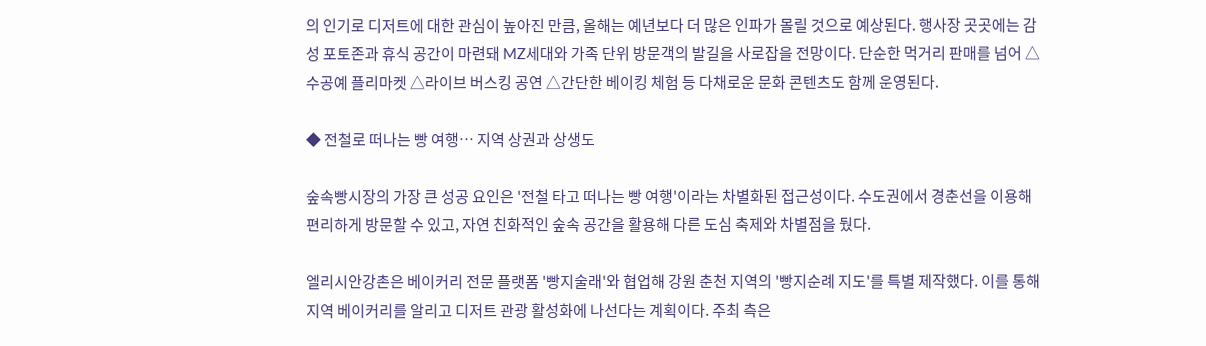의 인기로 디저트에 대한 관심이 높아진 만큼, 올해는 예년보다 더 많은 인파가 몰릴 것으로 예상된다. 행사장 곳곳에는 감성 포토존과 휴식 공간이 마련돼 MZ세대와 가족 단위 방문객의 발길을 사로잡을 전망이다. 단순한 먹거리 판매를 넘어 △수공예 플리마켓 △라이브 버스킹 공연 △간단한 베이킹 체험 등 다채로운 문화 콘텐츠도 함께 운영된다.

◆ 전철로 떠나는 빵 여행… 지역 상권과 상생도

숲속빵시장의 가장 큰 성공 요인은 '전철 타고 떠나는 빵 여행'이라는 차별화된 접근성이다. 수도권에서 경춘선을 이용해 편리하게 방문할 수 있고, 자연 친화적인 숲속 공간을 활용해 다른 도심 축제와 차별점을 뒀다.

엘리시안강촌은 베이커리 전문 플랫폼 '빵지술래'와 협업해 강원 춘천 지역의 '빵지순례 지도'를 특별 제작했다. 이를 통해 지역 베이커리를 알리고 디저트 관광 활성화에 나선다는 계획이다. 주최 측은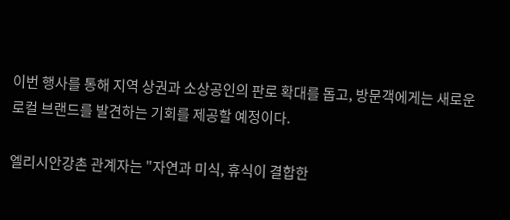이번 행사를 통해 지역 상권과 소상공인의 판로 확대를 돕고, 방문객에게는 새로운 로컬 브랜드를 발견하는 기회를 제공할 예정이다.

엘리시안강촌 관계자는 "자연과 미식, 휴식이 결합한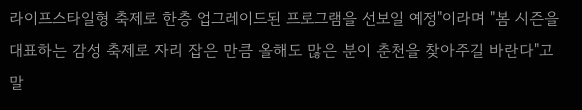라이프스타일형 축제로 한층 업그레이드된 프로그램을 선보일 예정"이라며 "봄 시즌을 대표하는 감성 축제로 자리 잡은 만큼 올해도 많은 분이 춘천을 찾아주길 바란다"고 말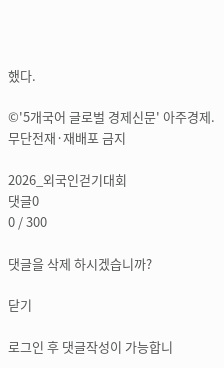했다.

©'5개국어 글로벌 경제신문' 아주경제. 무단전재·재배포 금지

2026_외국인걷기대회
댓글0
0 / 300

댓글을 삭제 하시겠습니까?

닫기

로그인 후 댓글작성이 가능합니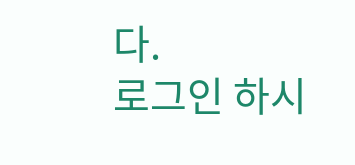다.
로그인 하시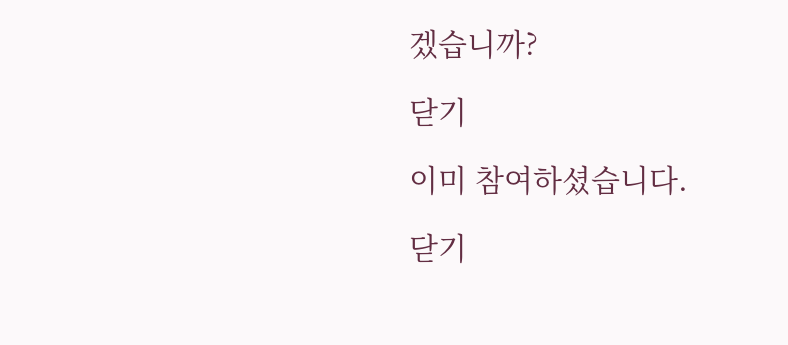겠습니까?

닫기

이미 참여하셨습니다.

닫기